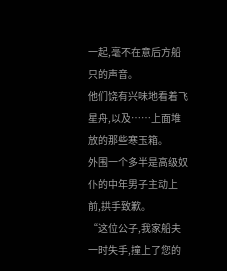一起,毫不在意后方船只的声音。
他们饶有兴味地看着飞星舟,以及……上面堆放的那些寒玉箱。
外围一个多半是高级奴仆的中年男子主动上前,拱手致歉。
“这位公子,我家船夫一时失手,撞上了您的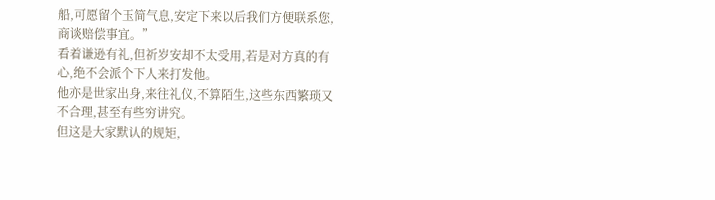船,可愿留个玉简气息,安定下来以后我们方便联系您,商谈赔偿事宜。”
看着谦逊有礼,但祈岁安却不太受用,若是对方真的有心,绝不会派个下人来打发他。
他亦是世家出身,来往礼仪,不算陌生,这些东西繁琐又不合理,甚至有些穷讲究。
但这是大家默认的规矩,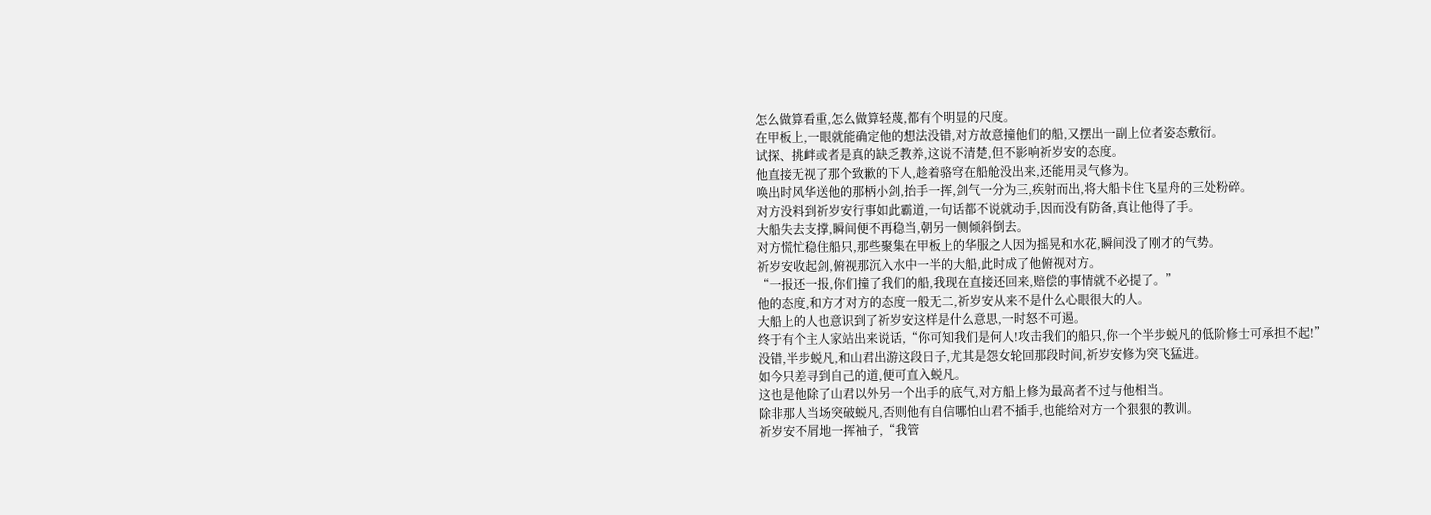怎么做算看重,怎么做算轻蔑,都有个明显的尺度。
在甲板上,一眼就能确定他的想法没错,对方故意撞他们的船,又摆出一副上位者姿态敷衍。
试探、挑衅或者是真的缺乏教养,这说不清楚,但不影响祈岁安的态度。
他直接无视了那个致歉的下人,趁着骆穹在船舱没出来,还能用灵气修为。
唤出时风华送他的那柄小剑,抬手一挥,剑气一分为三,疾射而出,将大船卡住飞星舟的三处粉碎。
对方没料到祈岁安行事如此霸道,一句话都不说就动手,因而没有防备,真让他得了手。
大船失去支撑,瞬间便不再稳当,朝另一侧倾斜倒去。
对方慌忙稳住船只,那些聚集在甲板上的华服之人因为摇晃和水花,瞬间没了刚才的气势。
祈岁安收起剑,俯视那沉入水中一半的大船,此时成了他俯视对方。
“一报还一报,你们撞了我们的船,我现在直接还回来,赔偿的事情就不必提了。”
他的态度,和方才对方的态度一般无二,祈岁安从来不是什么心眼很大的人。
大船上的人也意识到了祈岁安这样是什么意思,一时怒不可遏。
终于有个主人家站出来说话,“你可知我们是何人!攻击我们的船只,你一个半步蜕凡的低阶修士可承担不起!”
没错,半步蜕凡,和山君出游这段日子,尤其是怨女轮回那段时间,祈岁安修为突飞猛进。
如今只差寻到自己的道,便可直入蜕凡。
这也是他除了山君以外另一个出手的底气,对方船上修为最高者不过与他相当。
除非那人当场突破蜕凡,否则他有自信哪怕山君不插手,也能给对方一个狠狠的教训。
祈岁安不屑地一挥袖子,“我管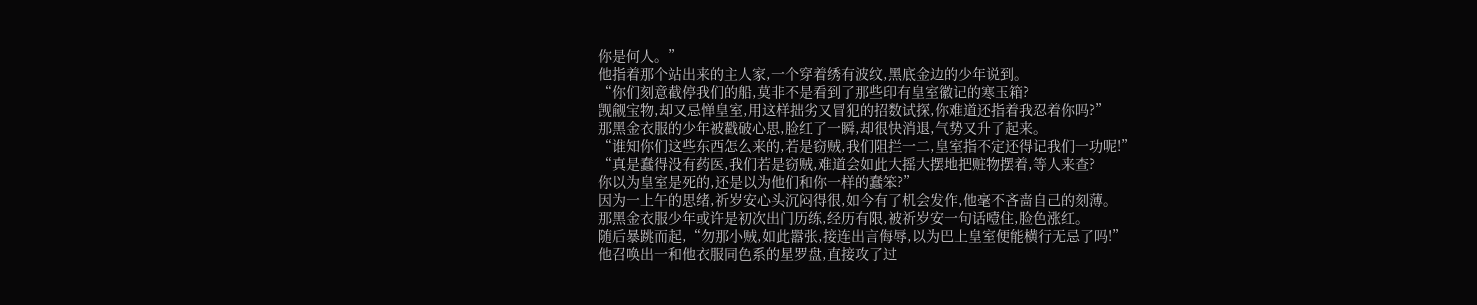你是何人。”
他指着那个站出来的主人家,一个穿着绣有波纹,黑底金边的少年说到。
“你们刻意截停我们的船,莫非不是看到了那些印有皇室徽记的寒玉箱?
觊觎宝物,却又忌惮皇室,用这样拙劣又冒犯的招数试探,你难道还指着我忍着你吗?”
那黑金衣服的少年被戳破心思,脸红了一瞬,却很快消退,气势又升了起来。
“谁知你们这些东西怎么来的,若是窃贼,我们阻拦一二,皇室指不定还得记我们一功呢!”
“真是蠢得没有药医,我们若是窃贼,难道会如此大摇大摆地把赃物摆着,等人来查?
你以为皇室是死的,还是以为他们和你一样的蠢笨?”
因为一上午的思绪,祈岁安心头沉闷得很,如今有了机会发作,他毫不吝啬自己的刻薄。
那黑金衣服少年或许是初次出门历练,经历有限,被祈岁安一句话噎住,脸色涨红。
随后暴跳而起,“勿那小贼,如此嚣张,接连出言侮辱,以为巴上皇室便能横行无忌了吗!”
他召唤出一和他衣服同色系的星罗盘,直接攻了过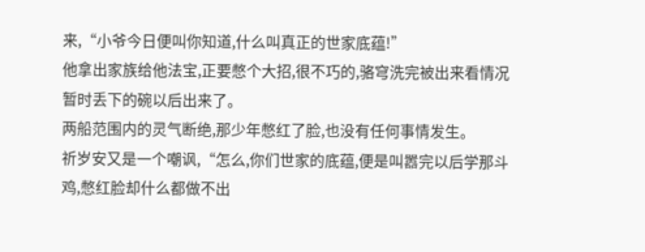来,“小爷今日便叫你知道,什么叫真正的世家底蕴!”
他拿出家族给他法宝,正要憋个大招,很不巧的,骆穹洗完被出来看情况暂时丢下的碗以后出来了。
两船范围内的灵气断绝,那少年憋红了脸,也没有任何事情发生。
祈岁安又是一个嘲讽,“怎么,你们世家的底蕴,便是叫嚣完以后学那斗鸡,憋红脸却什么都做不出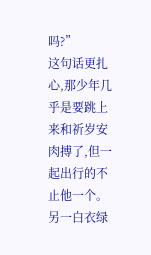吗?”
这句话更扎心,那少年几乎是要跳上来和祈岁安肉搏了,但一起出行的不止他一个。
另一白衣绿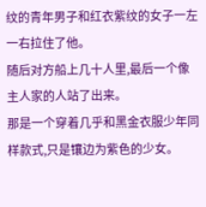纹的青年男子和红衣紫纹的女子一左一右拉住了他。
随后对方船上几十人里,最后一个像主人家的人站了出来。
那是一个穿着几乎和黑金衣服少年同样款式,只是镶边为紫色的少女。